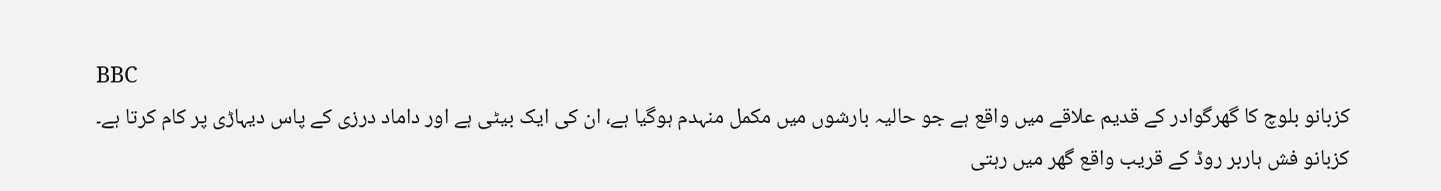BBC
کزبانو بلوچ کا گھرگوادر کے قدیم علاقے میں واقع ہے جو حالیہ بارشوں میں مکمل منہدم ہوگیا ہے، ان کی ایک بیٹی ہے اور داماد درزی کے پاس دیہاڑی پر کام کرتا ہے۔
کزبانو فش ہاربر روڈ کے قریب واقع گھر میں رہتی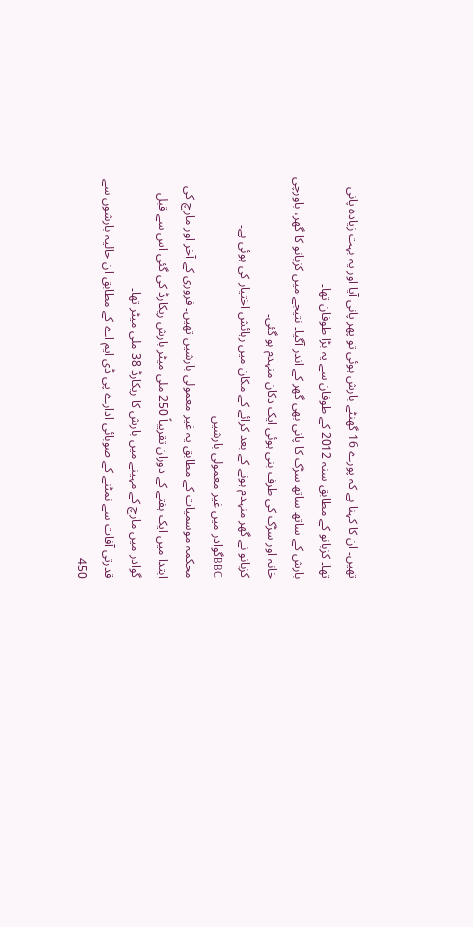تھیں۔ ان کا کہنا ہے کہ پورے 16 گھنٹے بارش ہوئی تو پھر پانی آیا اور یہ بہت زیادہ پانی تھا۔ کزبانو کے مطابق سنہ 2012 کے طوفان سے یہ بڑا طوفان تھا۔
بارش کے ساتھ ساتھ سڑک کا پانی بھی گھر کے اندر آگیا۔ نتیجے میں کزبانو کا گھر، باورچی خانہ اور سڑک کی طرف بنی ہوئی ایک دکان منہدم ہو گئی۔
کزبانو نے گھر منہدم ہونے کے بعد کرائے کے مکان میں رہائش اختیار کی ہوئی ہے۔
BBCگوادر میں غیر معمولی بارشیں
محکمہ موسمیات کے مطابق یہ غیر معمولی بارشیں تھیں۔ فروری کے آخر اور مارچ کی ابتدا میں ایک ہفتے کے دوران تقریباً 250 ملی میٹر بارش ریکارڈ کی گئی اس سے قبل گوادر میں مارچ کے مہینے میں بارش کا ریکارڈ 38 ملی میٹر تھا۔
قدرتی آفات سے نمٹنے کے صوبائی ادارے پی ڈی ایم اے کے مطابق ان حالیہ بارشوں سے 450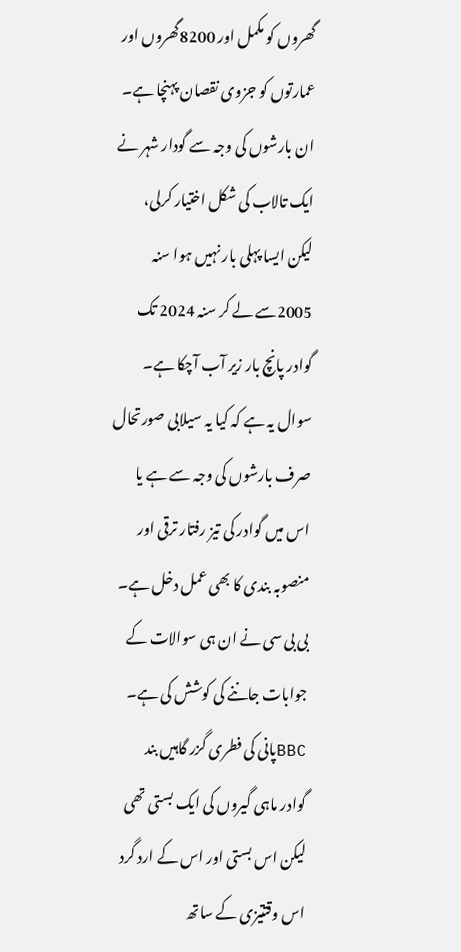گھروں کو مکمل اور 8200گھروں اور عمارتوں کو جزوی نقصان پہنچا ہے۔
ان بارشوں کی وجہ سے گودار شہر نے ایک تالاب کی شکل اختیار کرلی، لیکن ایسا پہلی بار نہیں ہوا سنہ 2005سے لے کر سنہ 2024 تک گوادر پانچ بار زیر آب آچکا ہے۔
سوال یہ ہے کہ کیا یہ سیلابی صورتحال صرف بارشوں کی وجہ سے ہے یا اس میں گوادر کی تیز رفتار ترقی اور منصوبہ بندی کا بھی عمل دخل ہے۔
بی بی سی نے ان ہی سوالات کے جوابات جاننے کی کوشش کی ہے۔
BBCپانی کی فطری گزر گاہیں بند
گوادر ماہی گیروں کی ایک بستی تھی لیکن اس بستی اور اس کے ارد گرد اس وقتتیزی کے ساتھ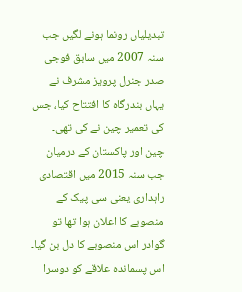تبدیلیاں رونما ہونے لگیں جب سنہ 2007 میں سابق فوجی صدر جنرل پرویز مشرف نے یہاں بندرگاہ کا افتتاح کیا، جس کی تعمیر چین نے کی تھی۔
چین اور پاکستان کے درمیان جب سنہ 2015 میں اقتصادی راہداری یعنی سی پیک کے منصوبے کا اعلان ہوا تھا تو گوادر اس منصوبے کا دل بن گیا۔
اس پسماندہ علاقے کو دوسرا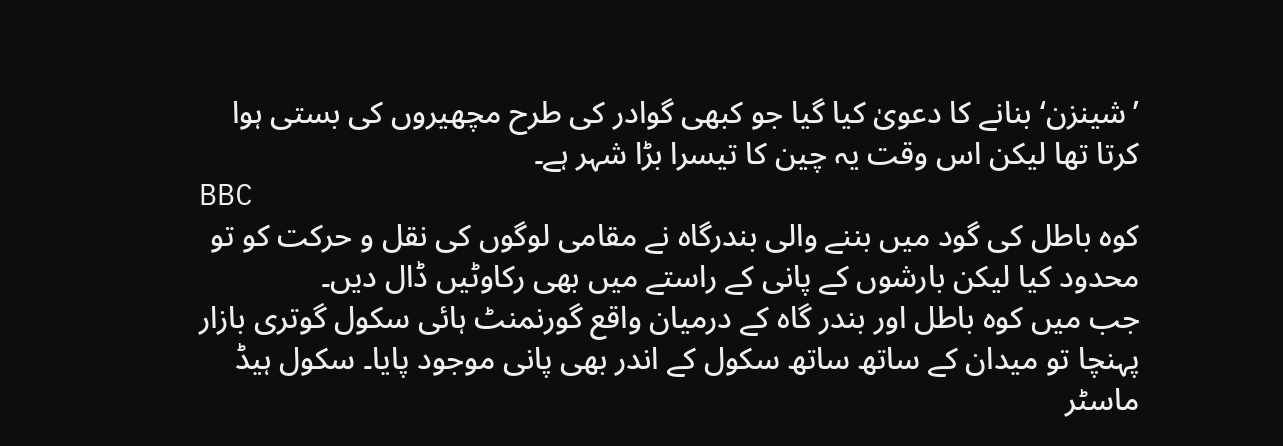’شینزن‘ بنانے کا دعویٰ کیا گیا جو کبھی گوادر کی طرح مچھیروں کی بستی ہوا کرتا تھا لیکن اس وقت یہ چین کا تیسرا بڑا شہر ہے۔
BBC
کوہ باطل کی گود میں بننے والی بندرگاہ نے مقامی لوگوں کی نقل و حرکت کو تو محدود کیا لیکن بارشوں کے پانی کے راستے میں بھی رکاوٹیں ڈال دیں۔
جب میں کوہ باطل اور بندر گاہ کے درمیان واقع گورنمنٹ ہائی سکول گوتری بازار پہنچا تو میدان کے ساتھ ساتھ سکول کے اندر بھی پانی موجود پایا۔ سکول ہیڈ ماسٹر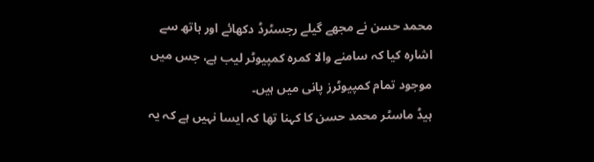محمد حسن نے مجھے گیلے رجسٹرڈ دکھائے اور ہاتھ سے اشارہ کیا کہ سامنے والا کمرہ کمپیوٹر لیب ہے، جس میں موجود تمام کمپیوٹرز پانی میں ہیں۔
ہیڈ ماسٹر محمد حسن کا کہنا تھا کہ ایسا نہیں ہے کہ یہ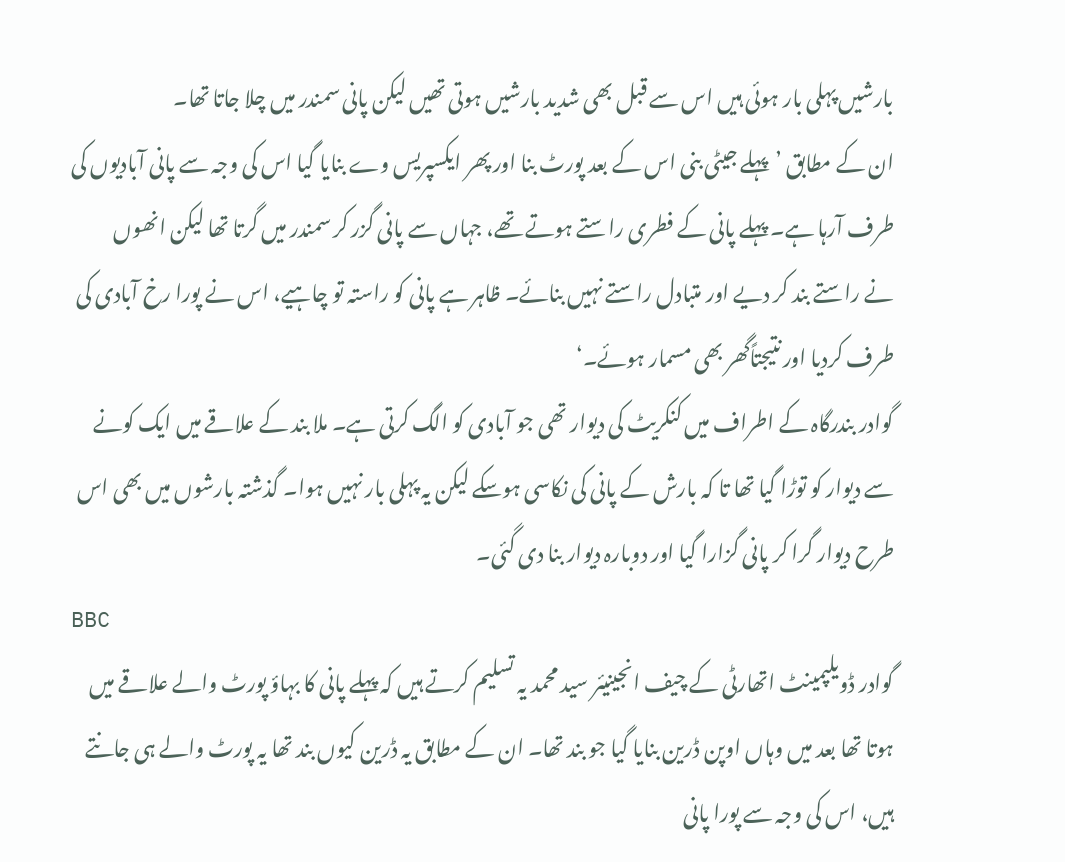بارشیں پہلی بار ہوئی ہیں اس سے قبل بھی شدید بارشیں ہوتی تھیں لیکن پانی سمندر میں چلا جاتا تھا۔
ان کے مطابق ’پہلے جیٹی بنی اس کے بعد پورٹ بنا اور پھر ایکسپریس وے بنایا گیا اس کی وجہ سے پانی آبادیوں کی طرف آرہا ہے۔ پہلے پانی کے فطری راستے ہوتے تھے، جہاں سے پانی گزر کر سمندر میں گرتا تھا لیکن انھوں نے راستے بند کر دیے اور متبادل راستے نہیں بنائے۔ ظاہر ہے پانی کو راستہ تو چاہیے، اس نے پورا رخ آبادی کی طرف کردیا اور نتیجتاًگھر بھی مسمار ہوئے۔‘
گوادر بندرگاہ کے اطراف میں کنکریٹ کی دیوار تھی جو آبادی کو الگ کرتی ہے۔ ملا بند کے علاقے میں ایک کونے سے دیوار کو توڑا گیا تھا تا کہ بارش کے پانی کی نکاسی ہوسکے لیکن یہ پہلی بار نہیں ہوا۔ گذشتہ بارشوں میں بھی اس طرح دیوار گرا کر پانی گزارا گیا اور دوبارہ دیوار بنا دی گئی۔
BBC
گوادر ڈویلپمینٹ اتھارٹی کے چیف انجینیئر سید محمد یہ تسلیم کرتے ہیں کہ پہلے پانی کا بہاؤ پورٹ والے علاقے میں ہوتا تھا بعد میں وہاں اوپن ڈرین بنایا گیا جو بند تھا۔ ان کے مطابق یہ ڈرین کیوں بند تھا یہ پورٹ والے ہی جانتے ہیں، اس کی وجہ سے پورا پانی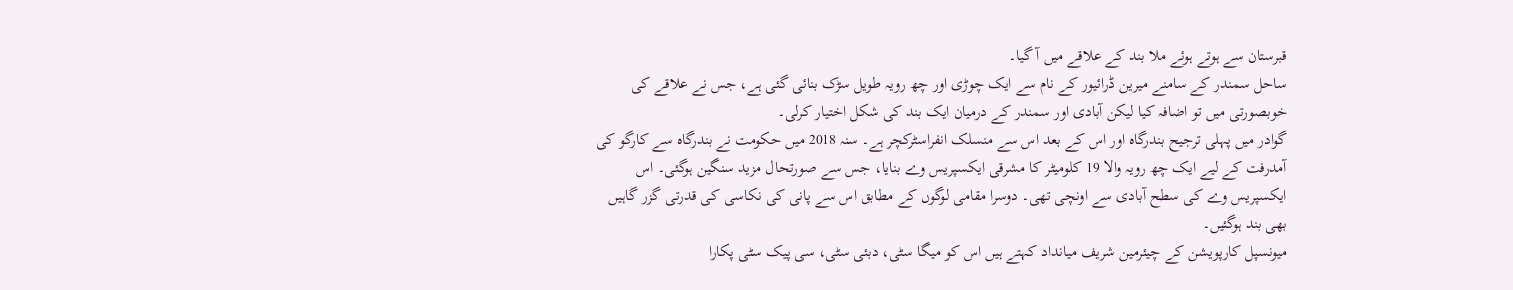قبرستان سے ہوتے ہوئے ملا بند کے علاقے میں آ گیا۔
ساحل سمندر کے سامنے میرین ڈرائیور کے نام سے ایک چوڑی اور چھ رویہ طویل سڑک بنائی گئی ہے، جس نے علاقے کی خوبصورتی میں تو اضافہ کیا لیکن آبادی اور سمندر کے درمیان ایک بند کی شکل اختیار کرلی۔
گوادر میں پہلی ترجیح بندرگاہ اور اس کے بعد اس سے منسلک انفراسٹرکچر ہے۔ سنہ 2018 میں حکومت نے بندرگاہ سے کارگو کی آمدرفت کے لیے ایک چھ رویہ والا 19 کلومیٹر کا مشرقی ایکسپریس وے بنایا، جس سے صورتحال مزید سنگین ہوگئی۔ اس ایکسپریس وے کی سطح آبادی سے اونچی تھی۔ دوسرا مقامی لوگوں کے مطابق اس سے پانی کی نکاسی کی قدرتی گزر گاہیں بھی بند ہوگئیں۔
میونسپل کارپویشن کے چیئرمین شریف میانداد کہتے ہیں اس کو میگا سٹی، دبئی سٹی، سی پیک سٹی پکارا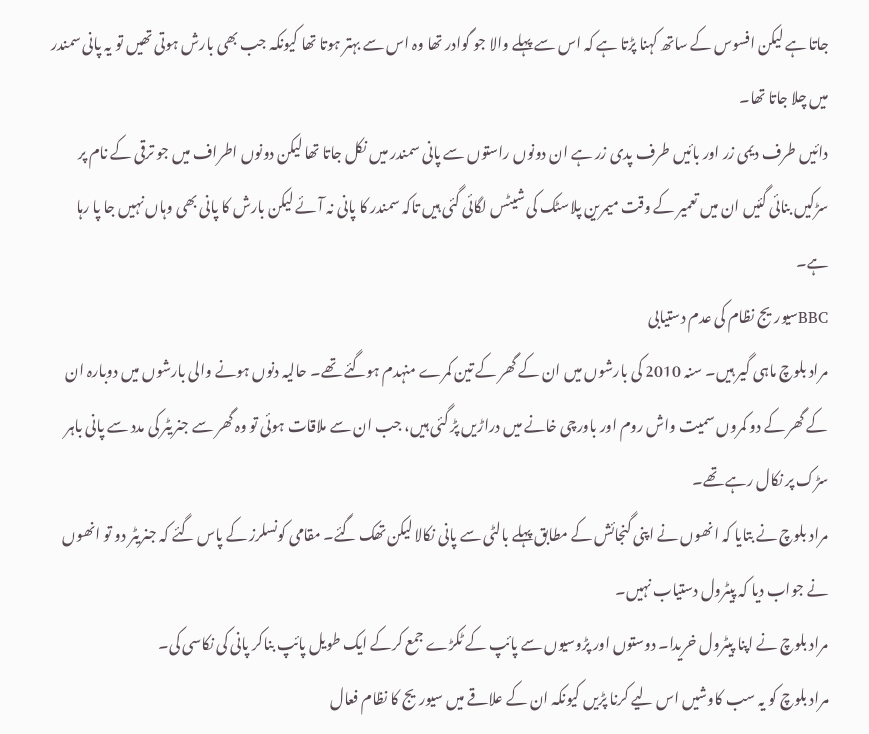جاتا ہے لیکن افسوس کے ساتھ کہنا پڑتا ہے کہ اس سے پہلے والا جو گوادر تھا وہ اس سے بہتر ہوتا تھا کیونکہ جب بھی بارش ہوتی تھیں تو یہ پانی سمندر میں چلا جاتا تھا۔
دائیں طرف دیمی زر اور بائیں طرف پدی زر ہے ان دونوں راستوں سے پانی سمندر میں نکل جاتا تھا لیکن دونوں اطراف میں جو ترقی کے نام پر سڑکیں بنائی گئیں ان میں تعمیر کے وقت میمرین پلاسٹک کی شیٹس لگائی گئی ہیں تاکہ سمندر کا پانی نہ آئے لیکن بارش کا پانی بھی وہاں نہیں جا پا رہا ہے۔
BBCسیوریج نظام کی عدم دستیابی
مراد بلوچ ماہی گیر ہیں۔ سنہ 2010 کی بارشوں میں ان کے گھر کے تین کمرے منہدم ہوگئے تھے۔ حالیہ دنوں ہونے والی بارشوں میں دوبارہ ان کے گھر کے دو کمروں سمیت واش روم اور باورچی خانے میں دراڑیں پڑ گئی ہیں، جب ان سے ملاقات ہوئی تو وہ گھر سے جنریٹر کی مدد سے پانی باہر سڑک پر نکال رہے تھے۔
مراد بلوچ نے بتایا کہ انھوں نے اپنی گنجائش کے مطابق پہلے بالٹی سے پانی نکالا لیکن تھک گئے۔ مقامی کونسلرز کے پاس گئے کہ جنریٹر دو تو انھوں نے جواب دیا کہ پیٹرول دستیاب نہیں۔
مراد بلوچ نے اپنا پیٹرول خریدا۔ دوستوں اور پڑوسیوں سے پائپ کے ٹکڑے جمع کرکے ایک طویل پائپ بناکر پانی کی نکاسی کی۔
مراد بلوچ کو یہ سب کاوشیں اس لیے کرنا پڑیں کیونکہ ان کے علاقے میں سیوریج کا نظام فعال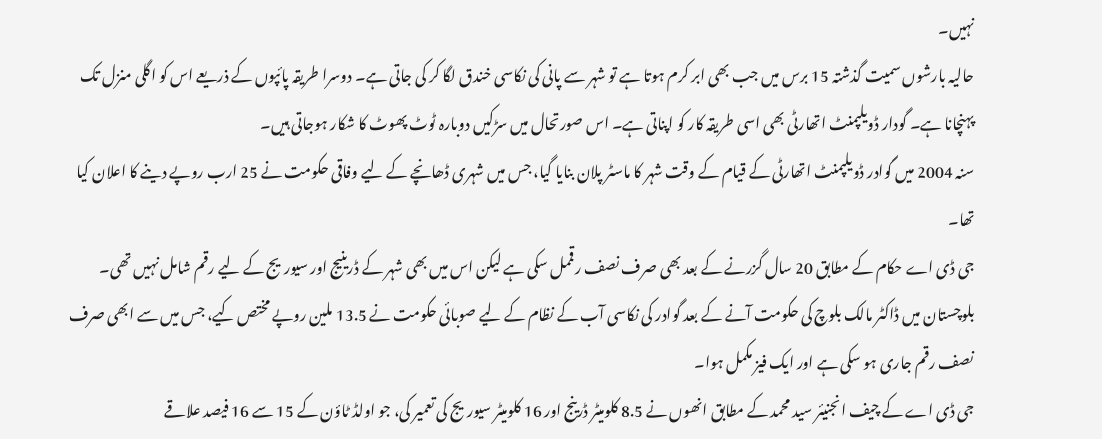نہیں۔
حالیہ بارشوں سمیت گذشتہ 15 برس میں جب بھی ابر کرم ہوتا ہے تو شہر سے پانی کی نکاسی خندق لگا کر کی جاتی ہے۔ دوسرا طریقہ پائپوں کے ذریعے اس کو اگلی منزل تک پہنچانا ہے۔ گودار ڈویلپمنٹ اتھارٹی بھی اسی طریقہ کار کو اپناتی ہے۔ اس صورتحال میں سڑکیں دوبارہ ٹوٹ پھوٹ کا شکار ہوجاتی ہیں۔
سنہ 2004 میں گوادر ڈویلپمنٹ اتھارٹی کے قیام کے وقت شہر کا ماسٹر پلان بنایا گیا، جس میں شہری ڈھانچے کے لیے وفاقی حکومت نے 25 ارب روپے دینے کا اعلان کیا تھا۔
جی ڈی اے حکام کے مطابق 20 سال گزرنے کے بعد بھی صرف نصف رقممل سکی ہے لیکن اس میں بھی شہر کے ڈرینیج اور سیوریج کے لیے رقم شامل نہیں تھی۔
بلوچستان میں ڈاکٹر مالک بلوچ کی حکومت آنے کے بعد گوادر کی نکاسی آب کے نظام کے لیے صوبائی حکومت نے 13.5 ملین روپے مختص کیے، جس میں سے ابھی صرف نصف رقم جاری ہو سکی ہے اور ایک فیز مکمل ہوا۔
جی ڈی اے کے چیف انجنیئر سید محمد کے مطابق انھوں نے 8.5 کلومیٹر ڈرینج اور 16 کلومیٹر سیوریج کی تعمیر کی، جو اولڈ ٹاؤن کے 15 سے 16 فیصد علاقے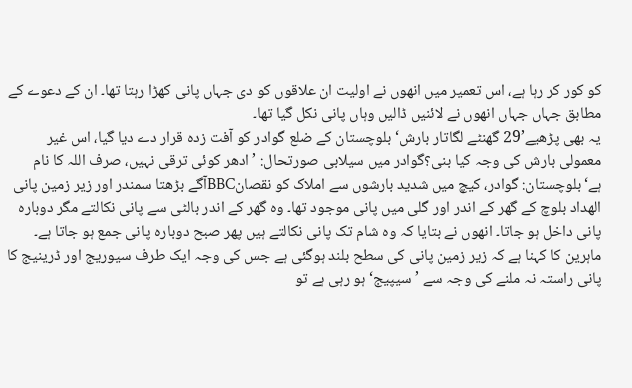کو کور کر رہا ہے، اس تعمیر میں انھوں نے اولیت ان علاقوں کو دی جہاں پانی کھڑا رہتا تھا۔ ان کے دعوے کے مطابق جہاں جہاں انھوں نے لائنیں ڈالیں وہاں پانی نکل گیا تھا۔
یہ بھی پڑھیے’29 گھنٹے لگاتار بارش‘ بلوچستان کے ضلع گوادر کو آفت زدہ قرار دے دیا گیا، اس غیر معمولی بارش کی وجہ کیا بنی؟گوادر میں سیلابی صورتحال: ’ادھر کوئی ترقی نہیں، صرف اللہ کا نام ہے‘بلوچستان: گوادر، کیچ میں شدید بارشوں سے املاک کو نقصانBBCآگے بڑھتا سمندر اور زیر زمین پانی
الھداد بلوچ کے گھر کے اندر اور گلی میں پانی موجود تھا۔ وہ گھر کے اندر بالٹی سے پانی نکالتے مگر دوبارہ پانی داخل ہو جاتا۔ انھوں نے بتایا کہ وہ شام تک پانی نکالتے ہیں پھر صبح دوبارہ پانی جمع ہو جاتا ہے۔
ماہرین کا کہنا ہے کہ زیر زمین پانی کی سطح بلند ہوگئی ہے جس کی وجہ ایک طرف سیوریج اور ڈرینیج کا پانی راستہ نہ ملنے کی وجہ سے ’سیپیج‘ ہو رہی ہے تو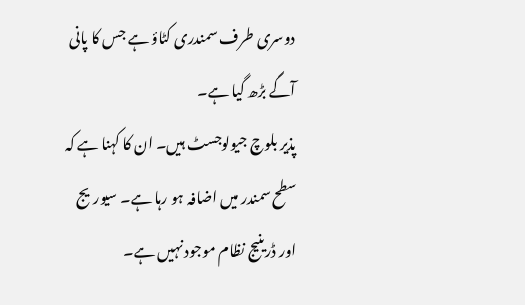دوسری طرف سمندری کٹاؤ ہے جس کا پانی آگے بڑھ گیا ہے۔
پذیر بلوچ جیولوجسٹ ہیں۔ ان کا کہنا ہے کہ سطح سمندر میں اضافہ ہو رہا ہے۔ سیوریج اور ڈرینیج نظام موجود نہیں ہے۔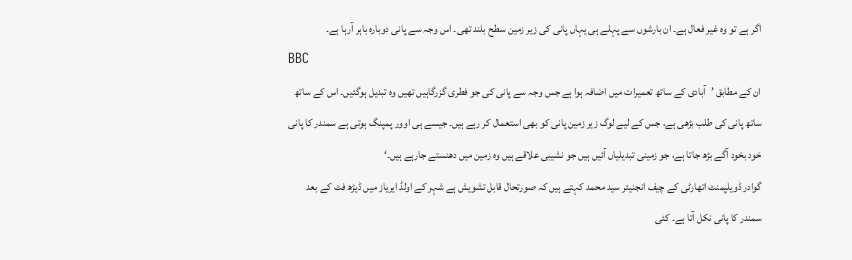اگر ہے تو وہ غیر فعال ہے۔ ان بارشوں سے پہلے ہی یہاں پانی کی زیر زمین سطح بلند تھی۔ اس وجہ سے پانی دوبارہ باہر آرہا ہے۔
BBC
ان کے مطابق ’آبادی کے ساتھ تعمیرات میں اضافہ ہوا ہے جس وجہ سے پانی کی جو فطری گزرگاہیں تھیں وہ تبدیل ہوگئیں۔ اس کے ساتھ ساتھ پانی کی طلب بڑھی ہے، جس کے لیے لوگ زیر زمین پانی کو بھی استعمال کر رہے ہیں۔ جیسے ہی اوور پمپنگ ہوتی ہے سمندر کا پانی خود بخود آگے بڑھ جاتا ہے، جو زمینی تبدیلیاں آئیں ہیں جو نشیبی علاقے ہیں وہ زمین میں دھنستے جارہے ہیں۔‘
گوادر ڈویلپمنٹ اتھارٹی کے چیف انجنیئر سید محمد کہتے ہیں کہ صورتحال قابل تشویش ہے شہر کے اولڈ ایریاز میں ڈیڑھ فٹ کے بعد سمندر کا پانی نکل آتا ہے۔ کئی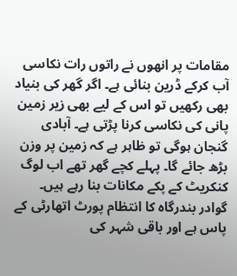مقامات پر انھوں نے راتوں رات نکاسی آب کرکے ڈرین بنائی ہے۔ اگر گھر کی بنیاد بھی رکھیں تو اس کے لیے بھی زیر زمین پانی کی نکاسی کرنا پڑتی ہے۔ آبادی گنجان ہوگی تو ظاہر ہے کہ زمین پر وزن بڑھ جائے گا۔ پہلے کچے گھر تھے اب لوگ کنکریٹ کے پکے مکانات بنا رہے ہیں۔
گوادر بندرگاہ کا انتظام پورٹ اتھارٹی کے پاس ہے اور باقی شہر کی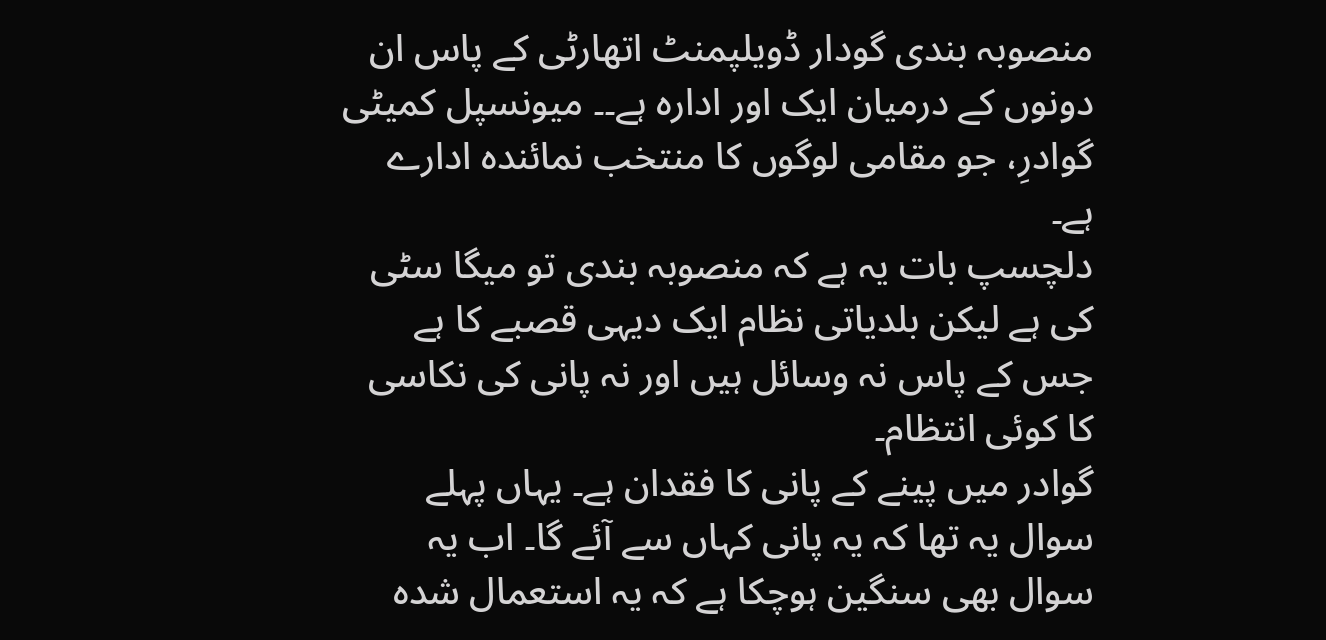منصوبہ بندی گودار ڈویلپمنٹ اتھارٹی کے پاس ان دونوں کے درمیان ایک اور ادارہ ہے۔۔ میونسپل کمیٹی گوادرِ، جو مقامی لوگوں کا منتخب نمائندہ ادارے ہے۔
دلچسپ بات یہ ہے کہ منصوبہ بندی تو میگا سٹی کی ہے لیکن بلدیاتی نظام ایک دیہی قصبے کا ہے جس کے پاس نہ وسائل ہیں اور نہ پانی کی نکاسی کا کوئی انتظام۔
گوادر میں پینے کے پانی کا فقدان ہے۔ یہاں پہلے سوال یہ تھا کہ یہ پانی کہاں سے آئے گا۔ اب یہ سوال بھی سنگین ہوچکا ہے کہ یہ استعمال شدہ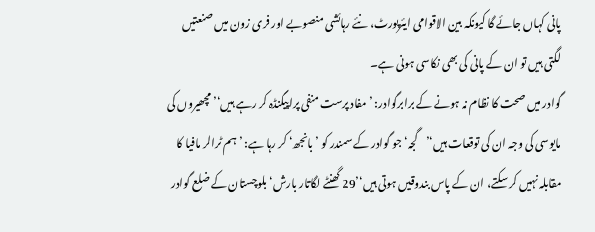پانی کہاں جائے گا کیونکہ بین الاقوامی ایئرپورٹ، نئے رہائشی منصوبے اور فری زون میں صنعتیں لگتی ہیں تو ان کے پانی کی بھی نکاسی ہونی ہے۔
گوادر میں صحت کا نظام نہ ہونے کے برابرگوادر: ’مفاد پرست منفی پراپیگنڈہ کر رہے ہیں‘’مچھیروں کی مایوسی کی وجہ ان کی توقعات ہیں‘’گجہ‘ جو گوادر کے سمندر کو ’بانجھ‘ کر رہا ہے: ’ہم ٹرالر مافیا کا مقابلہ نہیں کر سکتے، ان کے پاس بندوقیں ہوتی ہیں‘’29 گھنٹے لگاتار بارش‘ بلوچستان کے ضلع گوادر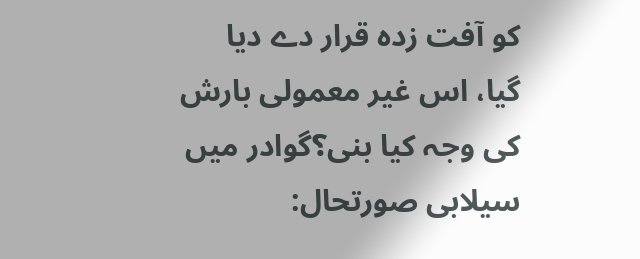کو آفت زدہ قرار دے دیا گیا، اس غیر معمولی بارش کی وجہ کیا بنی؟گوادر میں سیلابی صورتحال: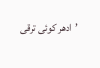’ادھر کوئی ترقی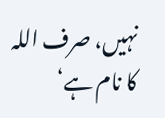نہیں، صرف اللہ کا نام ہے‘